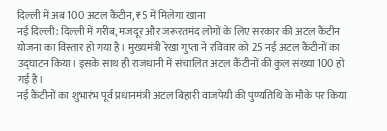दिल्ली में अब 100 अटल कैंटीन, ₹5 में मिलेगा खाना
नई दिल्ली: दिल्ली में गरीब, मजदूर और जरूरतमंद लोगों के लिए सरकार की अटल कैंटीन योजना का विस्तार हो गया है। मुख्यमंत्री रेखा गुप्ता ने रविवार को 25 नई अटल कैंटीनों का उद्घाटन किया। इसके साथ ही राजधानी में संचालित अटल कैंटीनों की कुल संख्या 100 हो गई है।
नई कैंटीनों का शुभारंभ पूर्व प्रधानमंत्री अटल बिहारी वाजपेयी की पुण्यतिथि के मौके पर किया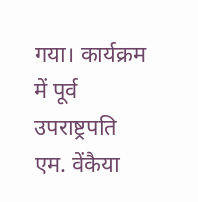गया। कार्यक्रम में पूर्व उपराष्ट्रपति एम. वेंकैया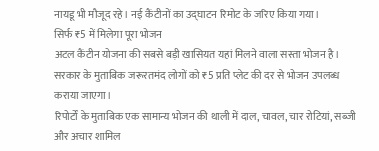नायडू भी मौजूद रहे। नई कैंटीनों का उद्घाटन रिमोट के जरिए किया गया।
सिर्फ ₹5 में मिलेगा पूरा भोजन
अटल कैंटीन योजना की सबसे बड़ी खासियत यहां मिलने वाला सस्ता भोजन है। सरकार के मुताबिक जरूरतमंद लोगों को ₹5 प्रति प्लेट की दर से भोजन उपलब्ध कराया जाएगा।
रिपोर्टों के मुताबिक एक सामान्य भोजन की थाली में दाल, चावल, चार रोटियां, सब्जी और अचार शामिल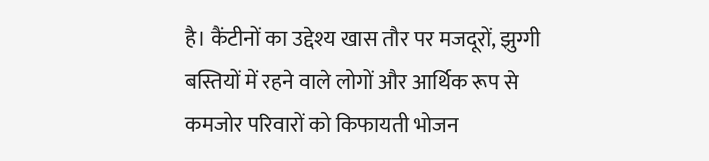है। कैंटीनों का उद्देश्य खास तौर पर मजदूरों, झुग्गी बस्तियों में रहने वाले लोगों और आर्थिक रूप से कमजोर परिवारों को किफायती भोजन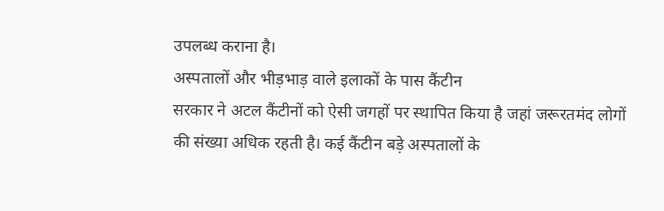उपलब्ध कराना है।
अस्पतालों और भीड़भाड़ वाले इलाकों के पास कैंटीन
सरकार ने अटल कैंटीनों को ऐसी जगहों पर स्थापित किया है जहां जरूरतमंद लोगों की संख्या अधिक रहती है। कई कैंटीन बड़े अस्पतालों के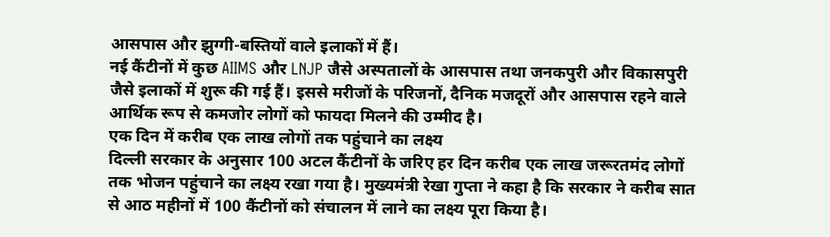आसपास और झुग्गी-बस्तियों वाले इलाकों में हैं।
नई कैंटीनों में कुछ AIIMS और LNJP जैसे अस्पतालों के आसपास तथा जनकपुरी और विकासपुरी जैसे इलाकों में शुरू की गई हैं। इससे मरीजों के परिजनों, दैनिक मजदूरों और आसपास रहने वाले आर्थिक रूप से कमजोर लोगों को फायदा मिलने की उम्मीद है।
एक दिन में करीब एक लाख लोगों तक पहुंचाने का लक्ष्य
दिल्ली सरकार के अनुसार 100 अटल कैंटीनों के जरिए हर दिन करीब एक लाख जरूरतमंद लोगों तक भोजन पहुंचाने का लक्ष्य रखा गया है। मुख्यमंत्री रेखा गुप्ता ने कहा है कि सरकार ने करीब सात से आठ महीनों में 100 कैंटीनों को संचालन में लाने का लक्ष्य पूरा किया है।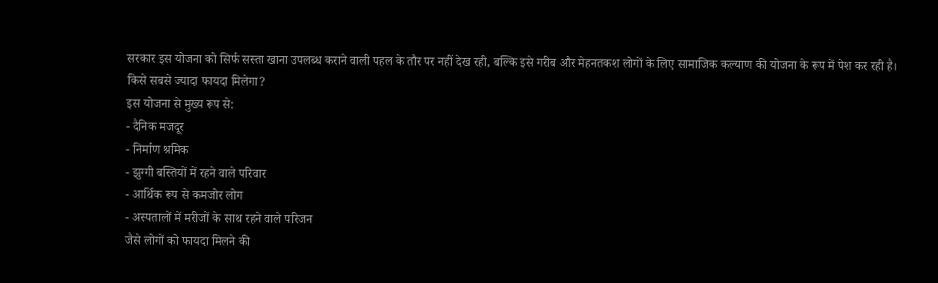सरकार इस योजना को सिर्फ सस्ता खाना उपलब्ध कराने वाली पहल के तौर पर नहीं देख रही, बल्कि इसे गरीब और मेहनतकश लोगों के लिए सामाजिक कल्याण की योजना के रूप में पेश कर रही है।
किसे सबसे ज्यादा फायदा मिलेगा?
इस योजना से मुख्य रूप से:
- दैनिक मजदूर
- निर्माण श्रमिक
- झुग्गी बस्तियों में रहने वाले परिवार
- आर्थिक रूप से कमजोर लोग
- अस्पतालों में मरीजों के साथ रहने वाले परिजन
जैसे लोगों को फायदा मिलने की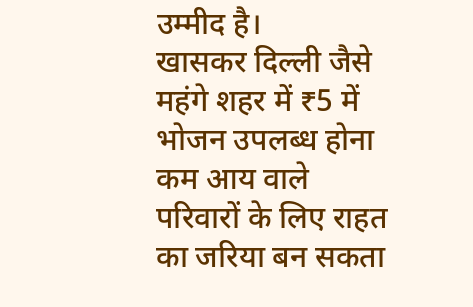उम्मीद है।
खासकर दिल्ली जैसे महंगे शहर में ₹5 में भोजन उपलब्ध होना कम आय वाले परिवारों के लिए राहत का जरिया बन सकता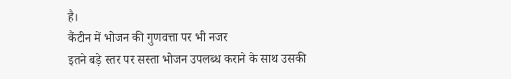है।
कैंटीन में भोजन की गुणवत्ता पर भी नजर
इतने बड़े स्तर पर सस्ता भोजन उपलब्ध कराने के साथ उसकी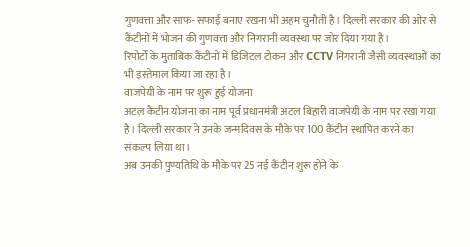गुणवत्ता और साफ-सफाई बनाए रखना भी अहम चुनौती है। दिल्ली सरकार की ओर से कैंटीनों में भोजन की गुणवत्ता और निगरानी व्यवस्था पर जोर दिया गया है।
रिपोर्टों के मुताबिक कैंटीनों में डिजिटल टोकन और CCTV निगरानी जैसी व्यवस्थाओं का भी इस्तेमाल किया जा रहा है।
वाजपेयी के नाम पर शुरू हुई योजना
अटल कैंटीन योजना का नाम पूर्व प्रधानमंत्री अटल बिहारी वाजपेयी के नाम पर रखा गया है। दिल्ली सरकार ने उनके जन्मदिवस के मौके पर 100 कैंटीन स्थापित करने का संकल्प लिया था।
अब उनकी पुण्यतिथि के मौके पर 25 नई कैंटीन शुरू होने के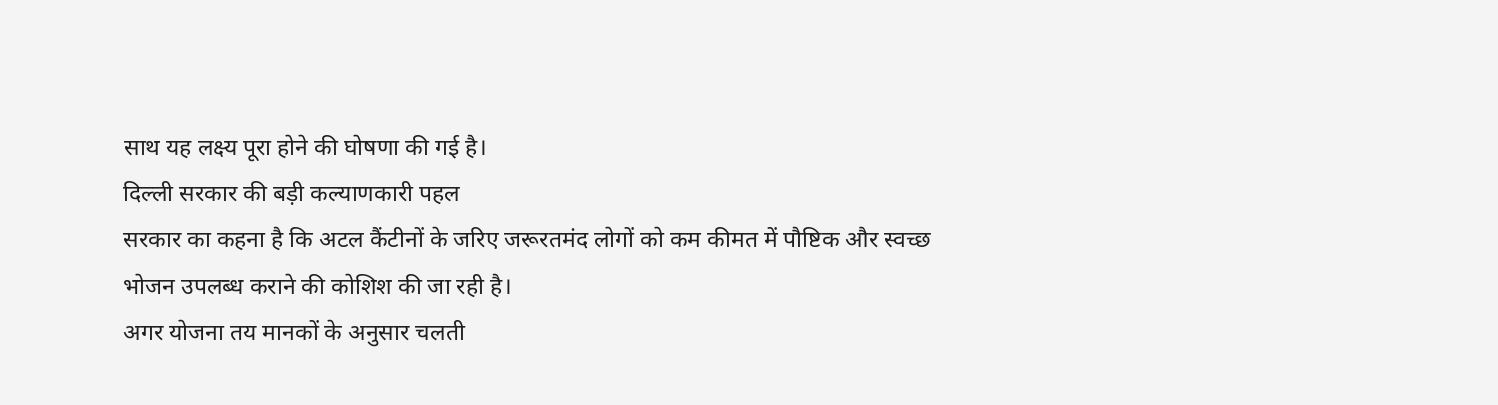साथ यह लक्ष्य पूरा होने की घोषणा की गई है।
दिल्ली सरकार की बड़ी कल्याणकारी पहल
सरकार का कहना है कि अटल कैंटीनों के जरिए जरूरतमंद लोगों को कम कीमत में पौष्टिक और स्वच्छ भोजन उपलब्ध कराने की कोशिश की जा रही है।
अगर योजना तय मानकों के अनुसार चलती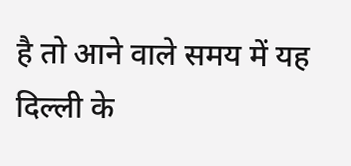है तो आने वाले समय में यह दिल्ली के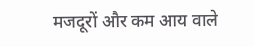मजदूरों और कम आय वाले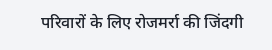परिवारों के लिए रोजमर्रा की जिंदगी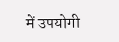में उपयोगी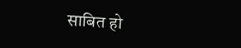साबित हो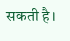सकती है।